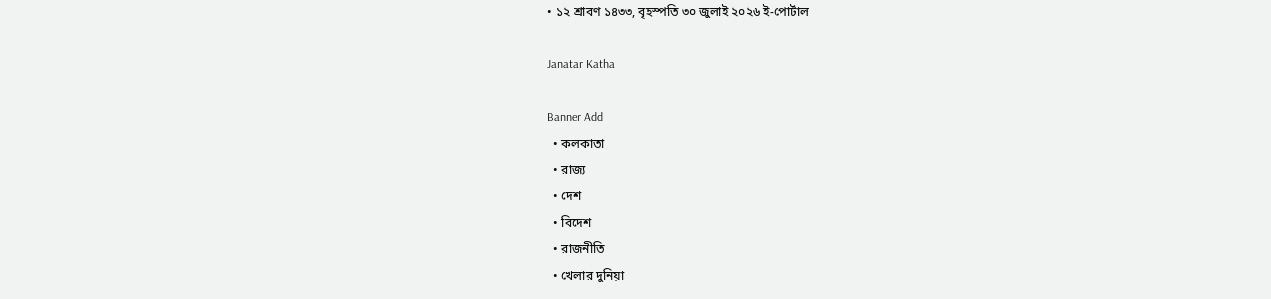• ১২ শ্রাবণ ১৪৩৩, বৃহস্পতি ৩০ জুলাই ২০২৬ ই-পোর্টাল

Janatar Katha

Banner Add
  • কলকাতা
  • রাজ্য
  • দেশ
  • বিদেশ
  • রাজনীতি
  • খেলার দুনিয়া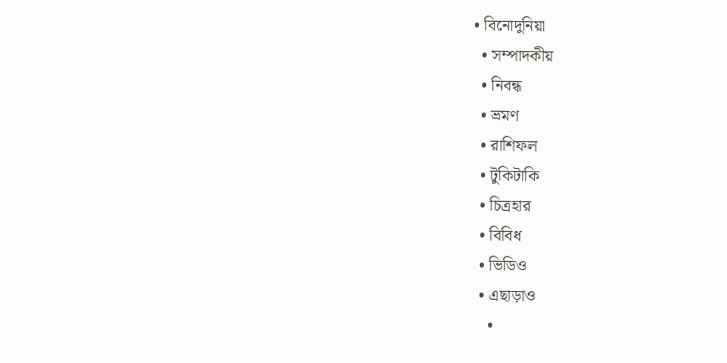• বিনোদুনিয়া
  • সম্পাদকীয়
  • নিবন্ধ
  • ভ্রমণ
  • রাশিফল
  • টুকিটাকি
  • চিত্রহার
  • বিবিধ
  • ভিডিও
  • এছাড়াও
    •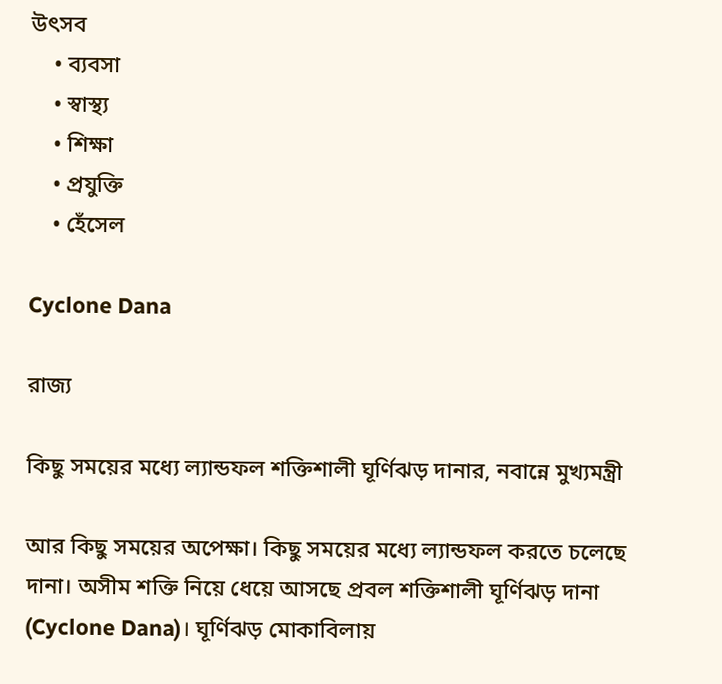উৎসব
    • ব্যবসা
    • স্বাস্থ্য
    • শিক্ষা
    • প্রযুক্তি
    • হেঁসেল

Cyclone Dana

রাজ্য

কিছু সময়ের মধ্যে ল্যান্ডফল শক্তিশালী ঘূর্ণিঝড় দানার, নবান্নে মুখ্যমন্ত্রী

আর কিছু সময়ের অপেক্ষা। কিছু সময়ের মধ্যে ল্যান্ডফল করতে চলেছে দানা। অসীম শক্তি নিয়ে ধেয়ে আসছে প্রবল শক্তিশালী ঘূর্ণিঝড় দানা (Cyclone Dana)। ঘূর্ণিঝড় মোকাবিলায়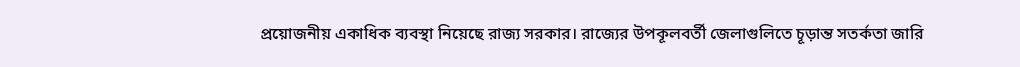প্রয়োজনীয় একাধিক ব্যবস্থা নিয়েছে রাজ্য সরকার। রাজ্যের উপকূলবর্তী জেলাগুলিতে চূড়ান্ত সতর্কতা জারি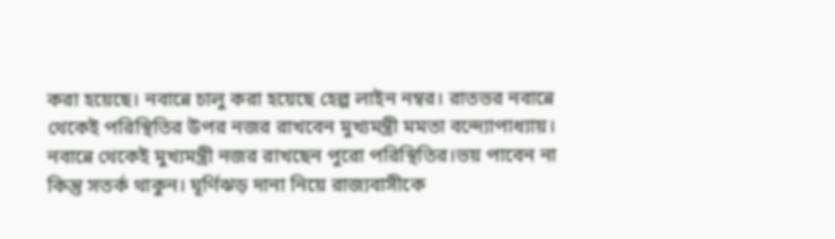করা হয়েছে। নবান্নে চালু করা হয়েছে হেল্প লাইন নম্বর। রাতভর নবান্নে থেকেই পরিস্থিতির উপর নজর রাখবেন মুখ্যমন্ত্রী মমতা বন্দ্যোপাধ্যায়। নবান্নে থেকেই মুখ্যমন্ত্রী নজর রাখছেন পুরো পরিস্থিতির।ভয় পাবেন না কিন্তু সতর্ক থাকুন। ঘূর্ণিঝড় দানা নিয়ে রাজ্যবাসীকে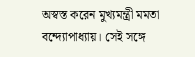অস্বস্ত করেন মুখ্যমন্ত্রী মমতা বন্দ্যোপাধ্যায়। সেই সঙ্গে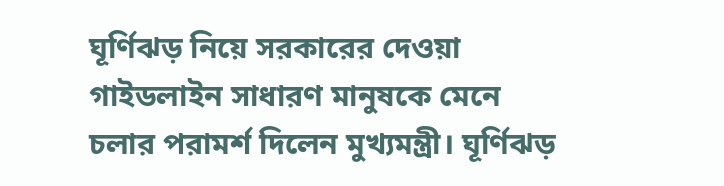ঘূর্ণিঝড় নিয়ে সরকারের দেওয়া গাইডলাইন সাধারণ মানুষকে মেনে চলার পরামর্শ দিলেন মুখ্যমন্ত্রী। ঘূর্ণিঝড়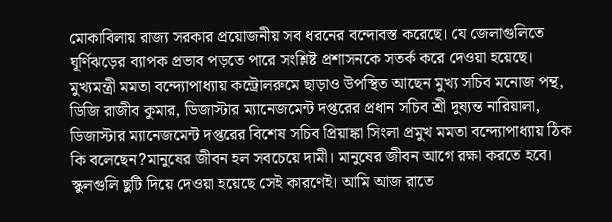মোকাবিলায় রাজ্য সরকার প্রয়োজনীয় সব ধরনের বন্দোবস্ত করেছে। যে জেলাগুলিতে ঘূর্ণিঝড়ের ব্যাপক প্রভাব পড়তে পারে সংশ্লিষ্ট প্রশাসনকে সতর্ক করে দেওয়া হয়েছে। মুখ্যমন্ত্রী মমতা বন্দ্যোপাধ্যায় কন্ট্রোলরুমে ছাড়াও উপস্থিত আছেন মুখ্য সচিব মনোজ পন্থ, ডিজি রাজীব কুমার, ডিজাস্টার ম্যানেজমেন্ট দপ্তরের প্রধান সচিব শ্রী দুষ্যন্ত নারিয়ালা, ডিজাস্টার ম্যানেজমেন্ট দপ্তরের বিশেষ সচিব প্রিয়াঙ্কা সিংলা প্রমুখ মমতা বন্দ্যোপাধ্যায় ঠিক কি বলেছেন?মানুষের জীবন হল সবচেয়ে দামী। মানুষের জীবন আগে রক্ষা করতে হবে। স্কুলগুলি ছুটি দিয়ে দেওয়া হয়েছে সেই কারণেই। আমি আজ রাতে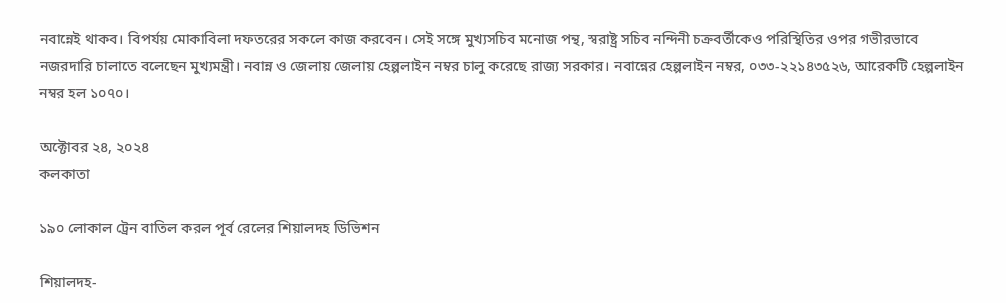নবান্নেই থাকব। বিপর্যয় মোকাবিলা দফতরের সকলে কাজ করবেন। সেই সঙ্গে মুখ্যসচিব মনোজ পন্থ, স্বরাষ্ট্র সচিব নন্দিনী চক্রবর্তীকেও পরিস্থিতির ওপর গভীরভাবে নজরদারি চালাতে বলেছেন মুখ্যমন্ত্রী। নবান্ন ও জেলায় জেলায় হেল্পলাইন নম্বর চালু করেছে রাজ্য সরকার। নবান্নের হেল্পলাইন নম্বর, ০৩৩-২২১৪৩৫২৬, আরেকটি হেল্পলাইন নম্বর হল ১০৭০।

অক্টোবর ২৪, ২০২৪
কলকাতা

১৯০ লোকাল ট্রেন বাতিল করল পূর্ব রেলের শিয়ালদহ ডিভিশন

শিয়ালদহ-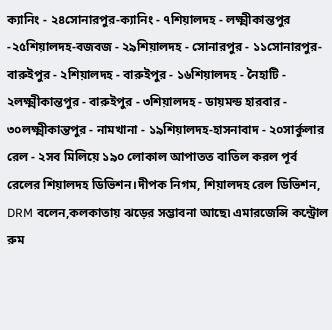ক্যানিং - ২৪সোনারপুর-ক্যানিং - ৭শিয়ালদহ - লক্ষ্মীকান্তপুর -২৫শিয়ালদহ-বজবজ - ২৯শিয়ালদহ - সোনারপুর - ১১সোনারপুর-বারুইপুর - ২শিয়ালদহ - বারুইপুর - ১৬শিয়ালদহ - নৈহাটি - ২লক্ষ্মীকান্তপুর - বারুইপুর - ৩শিয়ালদহ - ডায়মন্ড হারবার - ৩০লক্ষ্মীকান্তপুর - নামখানা - ১৯শিয়ালদহ-হাসনাবাদ - ২০সার্কুলার রেল - ২সব মিলিয়ে ১৯০ লোকাল আপাতত বাতিল করল পূর্ব রেলের শিয়ালদহ ডিভিশন।দীপক নিগম, শিয়ালদহ রেল ডিভিশন, DRM বলেন,কলকাতায় ঝড়ের সম্ভাবনা আছে৷ এমারজেন্সি কন্ট্রোল রুম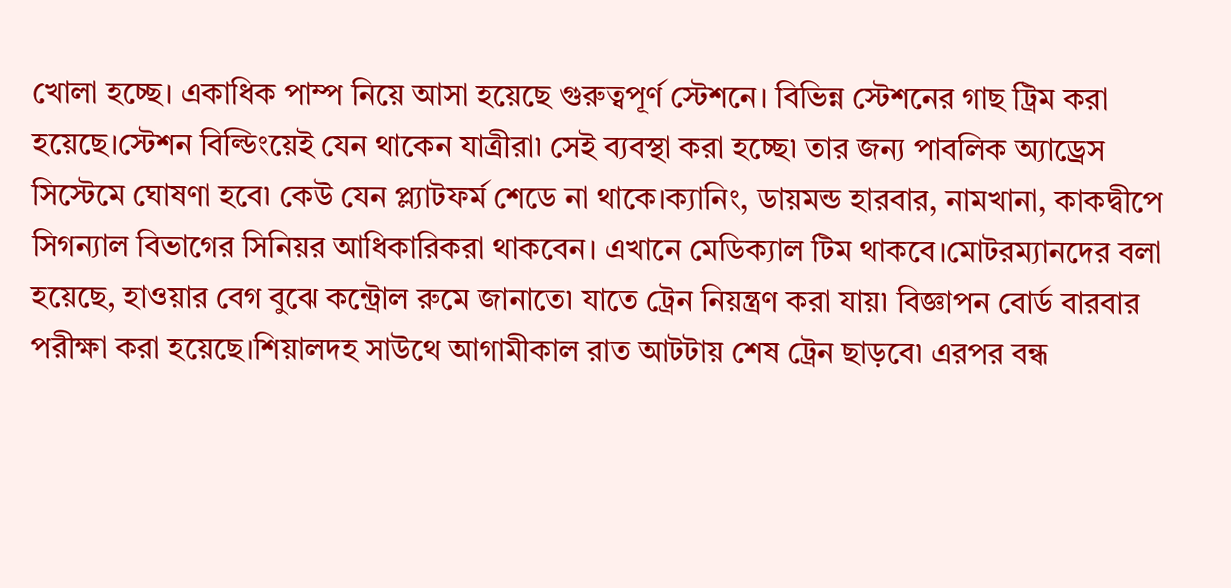খোলা হচ্ছে। একাধিক পাম্প নিয়ে আসা হয়েছে গুরুত্বপূর্ণ স্টেশনে। বিভিন্ন স্টেশনের গাছ ট্রিম করা হয়েছে।স্টেশন বিল্ডিংয়েই যেন থাকেন যাত্রীরা৷ সেই ব্যবস্থা করা হচ্ছে৷ তার জন্য পাবলিক অ্যাড্রেস সিস্টেমে ঘোষণা হবে৷ কেউ যেন প্ল্যাটফর্ম শেডে না থাকে।ক্যানিং, ডায়মন্ড হারবার, নামখানা, কাকদ্বীপে সিগন্যাল বিভাগের সিনিয়র আধিকারিকরা থাকবেন। এখানে মেডিক্যাল টিম থাকবে।মোটরম্যানদের বলা হয়েছে, হাওয়ার বেগ বুঝে কন্ট্রোল রুমে জানাতে৷ যাতে ট্রেন নিয়ন্ত্রণ করা যায়৷ বিজ্ঞাপন বোর্ড বারবার পরীক্ষা করা হয়েছে।শিয়ালদহ সাউথে আগামীকাল রাত আটটায় শেষ ট্রেন ছাড়বে৷ এরপর বন্ধ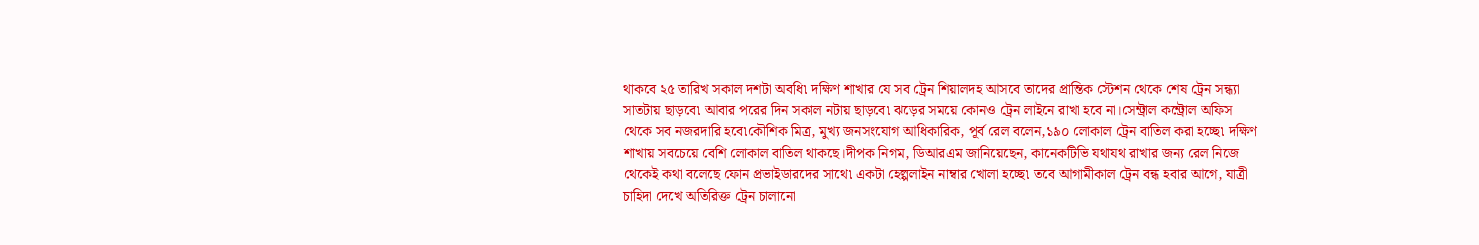থাকবে ২৫ তারিখ সকাল দশটা অবধি৷ দক্ষিণ শাখার যে সব ট্রেন শিয়ালদহ আসবে তাদের প্রান্তিক স্টেশন থেকে শেষ ট্রেন সন্ধ্যা সাতটায় ছাড়বে৷ আবার পরের দিন সকাল নটায় ছাড়বে৷ ঝড়ের সময়ে কোনও ট্রেন লাইনে রাখা হবে না।সেন্ট্রাল কন্ট্রোল অফিস থেকে সব নজরদারি হবে৷কৌশিক মিত্র, মুখ্য জনসংযোগ আধিকারিক, পূর্ব রেল বলেন,১৯০ লোকাল ট্রেন বাতিল করা হচ্ছে৷ দক্ষিণ শাখায় সবচেয়ে বেশি লোকাল বাতিল থাকছে।দীপক নিগম, ডিআরএম জানিয়েছেন, কানেকটিভি যথাযথ রাখার জন্য রেল নিজে থেকেই কথা বলেছে ফোন প্রভাইডারদের সাথে৷ একটা হেল্পলাইন নাম্বার খোলা হচ্ছে৷ তবে আগামীকাল ট্রেন বন্ধ হবার আগে, যাত্রী চাহিদা দেখে অতিরিক্ত ট্রেন চালানো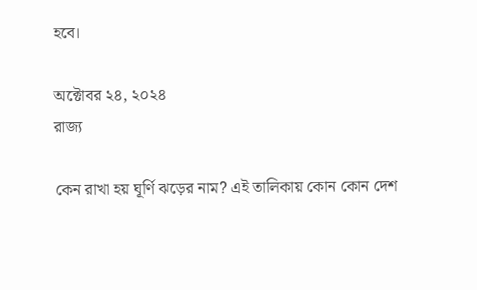হবে।

অক্টোবর ২৪, ২০২৪
রাজ্য

কেন রাখা হয় ঘূর্ণি ঝড়ের নাম? এই তালিকায় কোন কোন দেশ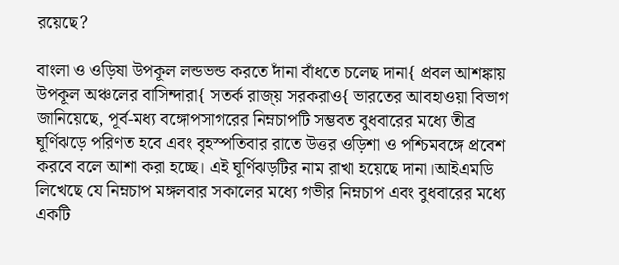রয়েছে?

বাংলা ও ওড়িষা উপকূল লন্ডভন্ড করতে দাঁনা বাঁধতে চলেছ দানা{ প্রবল আশঙ্কায় উপকূল অঞ্চলের বাসিন্দারা{ সতর্ক রাজ্য় সরকরাও{ ভারতের আবহাওয়া বিভাগ জানিয়েছে, পূর্ব-মধ্য বঙ্গোপসাগরের নিম্নচাপটি সম্ভবত বুধবারের মধ্যে তীব্র ঘূর্ণিঝড়ে পরিণত হবে এবং বৃহস্পতিবার রাতে উত্তর ওড়িশা ও পশ্চিমবঙ্গে প্রবেশ করবে বলে আশা করা হচ্ছে। এই ঘূর্ণিঝড়টির নাম রাখা হয়েছে দানা।আইএমডি লিখেছে যে নিম্নচাপ মঙ্গলবার সকালের মধ্যে গভীর নিম্নচাপ এবং বুধবারের মধ্যে একটি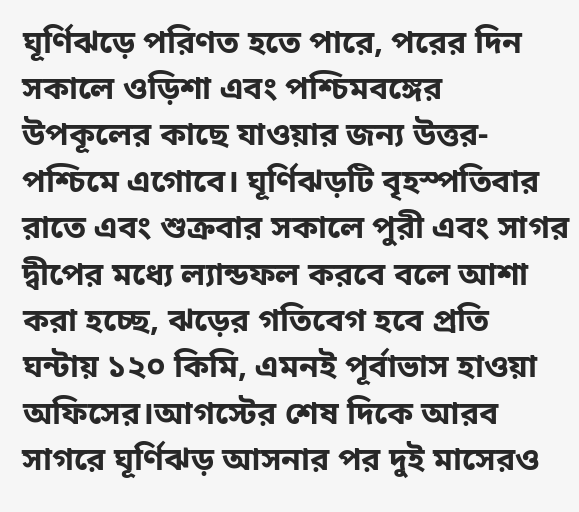ঘূর্ণিঝড়ে পরিণত হতে পারে, পরের দিন সকালে ওড়িশা এবং পশ্চিমবঙ্গের উপকূলের কাছে যাওয়ার জন্য উত্তর-পশ্চিমে এগোবে। ঘূর্ণিঝড়টি বৃহস্পতিবার রাতে এবং শুক্রবার সকালে পুরী এবং সাগর দ্বীপের মধ্যে ল্যান্ডফল করবে বলে আশা করা হচ্ছে, ঝড়ের গতিবেগ হবে প্রতি ঘন্টায় ১২০ কিমি, এমনই পূর্বাভাস হাওয়া অফিসের।আগস্টের শেষ দিকে আরব সাগরে ঘূর্ণিঝড় আসনার পর দুই মাসেরও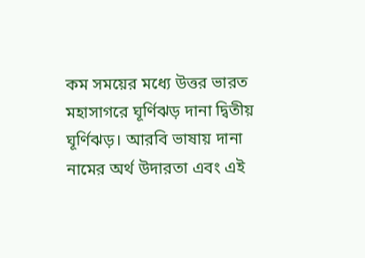কম সময়ের মধ্যে উত্তর ভারত মহাসাগরে ঘূর্ণিঝড় দানা দ্বিতীয় ঘূর্ণিঝড়। আরবি ভাষায় দানা নামের অর্থ উদারতা এবং এই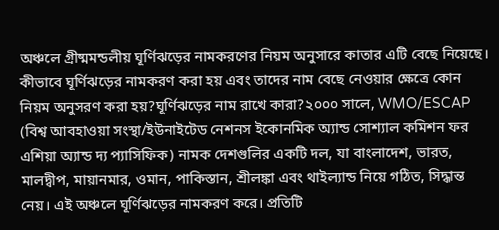অঞ্চলে গ্রীষ্মমন্ডলীয় ঘূর্ণিঝড়ের নামকরণের নিয়ম অনুসারে কাতার এটি বেছে নিয়েছে। কীভাবে ঘূর্ণিঝড়ের নামকরণ করা হয় এবং তাদের নাম বেছে নেওয়ার ক্ষেত্রে কোন নিয়ম অনুসরণ করা হয়?ঘূর্ণিঝড়ের নাম রাখে কারা?২০০০ সালে, WMO/ESCAP (বিশ্ব আবহাওয়া সংস্থা/ইউনাইটেড নেশনস ইকোনমিক অ্যান্ড সোশ্যাল কমিশন ফর এশিয়া অ্যান্ড দ্য প্যাসিফিক) নামক দেশগুলির একটি দল, যা বাংলাদেশ, ভারত, মালদ্বীপ, মায়ানমার, ওমান, পাকিস্তান, শ্রীলঙ্কা এবং থাইল্যান্ড নিয়ে গঠিত, সিদ্ধান্ত নেয়। এই অঞ্চলে ঘূর্ণিঝড়ের নামকরণ করে। প্রতিটি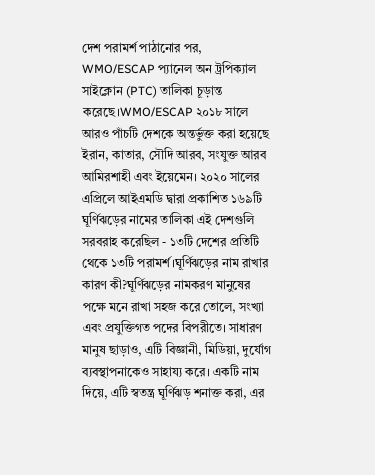দেশ পরামর্শ পাঠানোর পর, WMO/ESCAP প্যানেল অন ট্রপিক্যাল সাইক্লোন (PTC) তালিকা চূড়ান্ত করেছে।WMO/ESCAP ২০১৮ সালে আরও পাঁচটি দেশকে অন্তর্ভুক্ত করা হয়েছে ইরান, কাতার, সৌদি আরব, সংযুক্ত আরব আমিরশাহী এবং ইয়েমেন। ২০২০ সালের এপ্রিলে আইএমডি দ্বারা প্রকাশিত ১৬৯টি ঘূর্ণিঝড়ের নামের তালিকা এই দেশগুলি সরবরাহ করেছিল - ১৩টি দেশের প্রতিটি থেকে ১৩টি পরামর্শ।ঘূর্ণিঝড়ের নাম রাখার কারণ কী?ঘূর্ণিঝড়ের নামকরণ মানুষের পক্ষে মনে রাখা সহজ করে তোলে, সংখ্যা এবং প্রযুক্তিগত পদের বিপরীতে। সাধারণ মানুষ ছাড়াও, এটি বিজ্ঞানী, মিডিয়া, দুর্যোগ ব্যবস্থাপনাকেও সাহায্য করে। একটি নাম দিয়ে, এটি স্বতন্ত্র ঘূর্ণিঝড় শনাক্ত করা, এর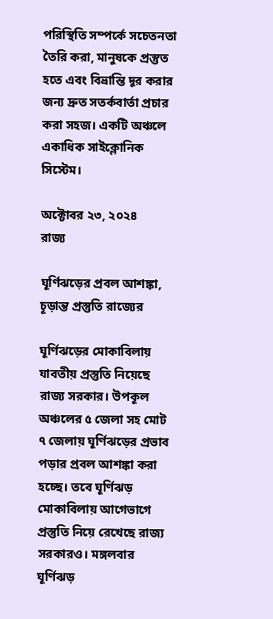পরিস্থিতি সম্পর্কে সচেতনতা তৈরি করা, মানুষকে প্রস্তুত হতে এবং বিভ্রান্তি দূর করার জন্য দ্রুত সতর্কবার্তা প্রচার করা সহজ। একটি অঞ্চলে একাধিক সাইক্লোনিক সিস্টেম।

অক্টোবর ২৩, ২০২৪
রাজ্য

ঘূর্ণিঝড়ের প্রবল আশঙ্কা, চূড়ান্ত প্রস্তুতি রাজ্যের

ঘূর্ণিঝড়ের মোকাবিলায় যাবতীয় প্রস্তুতি নিয়েছে রাজ্য সরকার। উপকূল অঞ্চলের ৫ জেলা সহ মোট ৭ জেলায় ঘূর্ণিঝড়ের প্রভাব পড়ার প্রবল আশঙ্কা করা হচ্ছে। তবে ঘূর্ণিঝড় মোকাবিলায় আগেভাগে প্রস্তুতি নিয়ে রেখেছে রাজ্য সরকারও। মঙ্গলবার ঘূর্ণিঝড়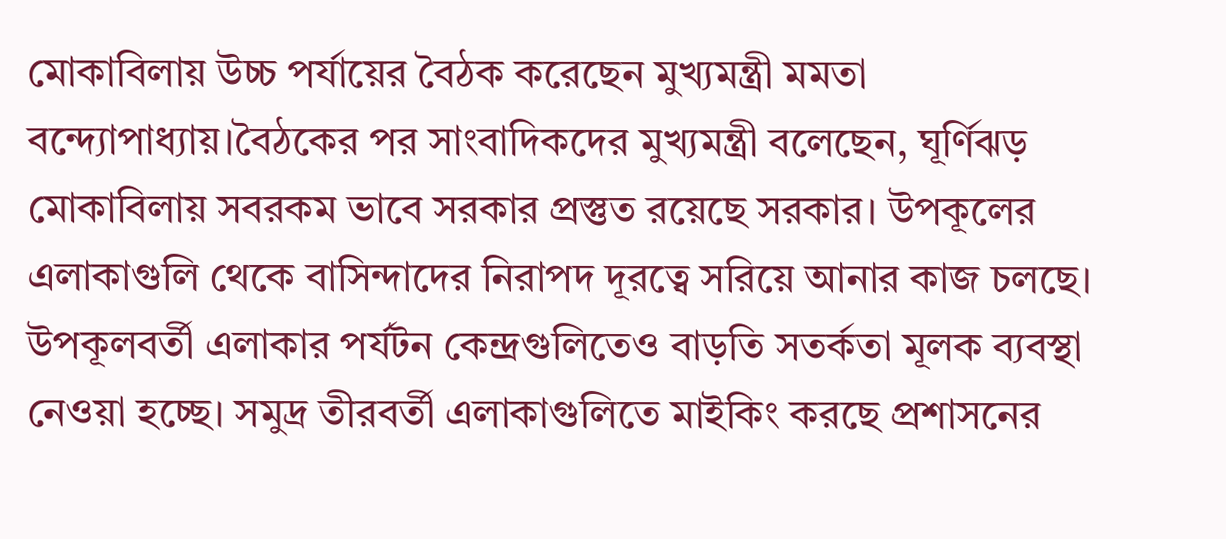মোকাবিলায় উচ্চ পর্যায়ের বৈঠক করেছেন মুখ্যমন্ত্রী মমতা বন্দ্যোপাধ্যায়।বৈঠকের পর সাংবাদিকদের মুখ্যমন্ত্রী বলেছেন, ঘূর্ণিঝড় মোকাবিলায় সবরকম ভাবে সরকার প্রস্তুত রয়েছে সরকার। উপকূলের এলাকাগুলি থেকে বাসিন্দাদের নিরাপদ দূরত্বে সরিয়ে আনার কাজ চলছে। উপকূলবর্তী এলাকার পর্যটন কেন্দ্রগুলিতেও বাড়তি সতর্কতা মূলক ব্যবস্থা নেওয়া হচ্ছে। সমুদ্র তীরবর্তী এলাকাগুলিতে মাইকিং করছে প্রশাসনের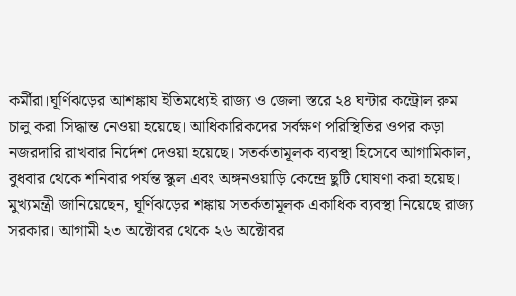কর্মীরা।ঘূর্ণিঝড়ের আশঙ্কায ইতিমধ্যেই রাজ্য ও জেলা স্তরে ২৪ ঘন্টার কন্ট্রোল রুম চালু করা সিদ্ধান্ত নেওয়া হয়েছে। আধিকারিকদের সর্বক্ষণ পরিস্থিতির ওপর কড়া নজরদারি রাখবার নির্দেশ দেওয়া হয়েছে। সতর্কতামূলক ব্যবস্থা হিসেবে আগামিকাল, বুধবার থেকে শনিবার পর্যন্ত স্কুল এবং অঙ্গনওয়াড়ি কেন্দ্রে ছুটি ঘোষণা করা হয়েছ। মুখ্যমন্ত্রী জানিয়েছেন, ঘূর্ণিঝড়ের শঙ্কায় সতর্কতামূলক একাধিক ব্যবস্থা নিয়েছে রাজ্য সরকার। আগামী ২৩ অক্টোবর থেকে ২৬ অক্টোবর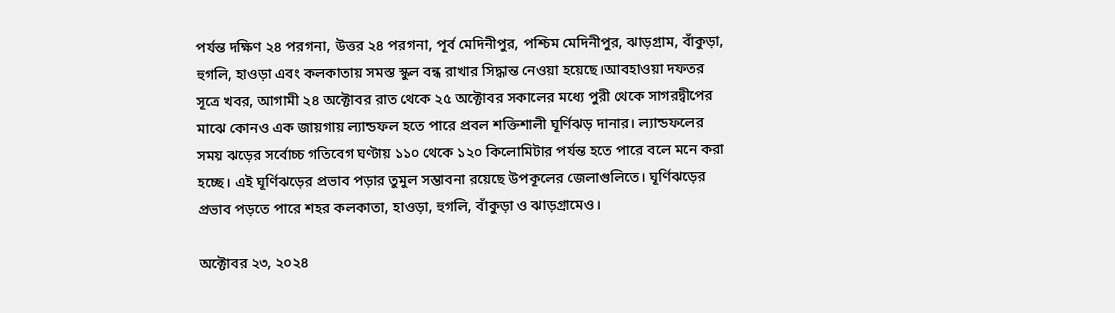পর্যন্ত দক্ষিণ ২৪ পরগনা, উত্তর ২৪ পরগনা, পূর্ব মেদিনীপুর, পশ্চিম মেদিনীপুর, ঝাড়গ্রাম, বাঁকুড়া, হুগলি, হাওড়া এবং কলকাতায় সমস্ত স্কুল বন্ধ রাখার সিদ্ধান্ত নেওয়া হয়েছে।আবহাওয়া দফতর সূত্রে খবর, আগামী ২৪ অক্টোবর রাত থেকে ২৫ অক্টোবর সকালের মধ্যে পুরী থেকে সাগরদ্বীপের মাঝে কোনও এক জায়গায় ল্যান্ডফল হতে পারে প্রবল শক্তিশালী ঘূর্ণিঝড় দানার। ল্যান্ডফলের সময় ঝড়ের সর্বোচ্চ গতিবেগ ঘণ্টায় ১১০ থেকে ১২০ কিলোমিটার পর্যন্ত হতে পারে বলে মনে করা হচ্ছে। এই ঘূর্ণিঝড়ের প্রভাব পড়ার তুমুল সম্ভাবনা রয়েছে উপকূলের জেলাগুলিতে। ঘূর্ণিঝড়ের প্রভাব পড়তে পারে শহর কলকাতা, হাওড়া, হুগলি, বাঁকুড়া ও ঝাড়গ্রামেও।

অক্টোবর ২৩, ২০২৪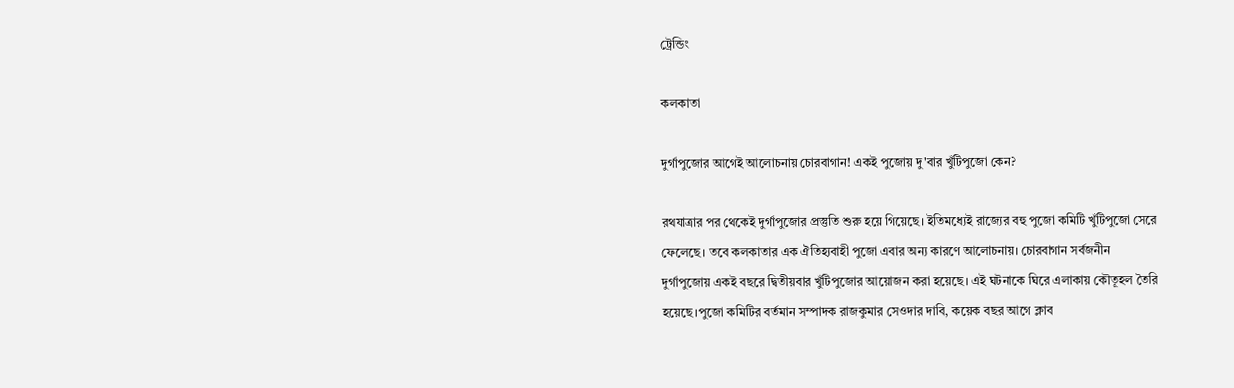ট্রেন্ডিং

কলকাতা

দুর্গাপুজোর আগেই আলোচনায় চোরবাগান! একই পুজোয় দু'বার খুঁটিপুজো কেন?

রথযাত্রার পর থেকেই দুর্গাপুজোর প্রস্তুতি শুরু হয়ে গিয়েছে। ইতিমধ্যেই রাজ্যের বহু পুজো কমিটি খুঁটিপুজো সেরে ফেলেছে। তবে কলকাতার এক ঐতিহ্যবাহী পুজো এবার অন্য কারণে আলোচনায়। চোরবাগান সর্বজনীন দুর্গাপুজোয় একই বছরে দ্বিতীয়বার খুঁটিপুজোর আয়োজন করা হয়েছে। এই ঘটনাকে ঘিরে এলাকায় কৌতূহল তৈরি হয়েছে।পুজো কমিটির বর্তমান সম্পাদক রাজকুমার সেওদার দাবি, কয়েক বছর আগে ক্লাব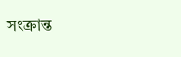সংক্রান্ত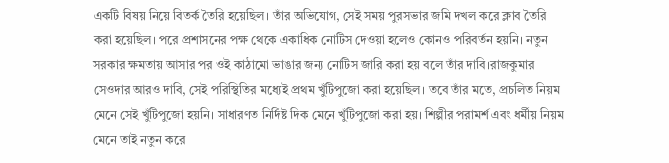একটি বিষয় নিয়ে বিতর্ক তৈরি হয়েছিল। তাঁর অভিযোগ, সেই সময় পুরসভার জমি দখল করে ক্লাব তৈরি করা হয়েছিল। পরে প্রশাসনের পক্ষ থেকে একাধিক নোটিস দেওয়া হলেও কোনও পরিবর্তন হয়নি। নতুন সরকার ক্ষমতায় আসার পর ওই কাঠামো ভাঙার জন্য নোটিস জারি করা হয় বলে তাঁর দাবি।রাজকুমার সেওদার আরও দাবি, সেই পরিস্থিতির মধ্যেই প্রথম খুঁটিপুজো করা হয়েছিল। তবে তাঁর মতে, প্রচলিত নিয়ম মেনে সেই খুঁটিপুজো হয়নি। সাধারণত নির্দিষ্ট দিক মেনে খুঁটিপুজো করা হয়। শিল্পীর পরামর্শ এবং ধর্মীয় নিয়ম মেনে তাই নতুন করে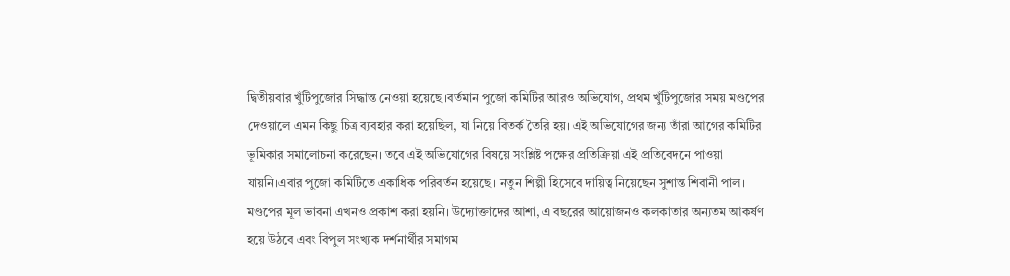দ্বিতীয়বার খুঁটিপুজোর সিদ্ধান্ত নেওয়া হয়েছে।বর্তমান পুজো কমিটির আরও অভিযোগ, প্রথম খুঁটিপুজোর সময় মণ্ডপের দেওয়ালে এমন কিছু চিত্র ব্যবহার করা হয়েছিল, যা নিয়ে বিতর্ক তৈরি হয়। এই অভিযোগের জন্য তাঁরা আগের কমিটির ভূমিকার সমালোচনা করেছেন। তবে এই অভিযোগের বিষয়ে সংশ্লিষ্ট পক্ষের প্রতিক্রিয়া এই প্রতিবেদনে পাওয়া যায়নি।এবার পুজো কমিটিতে একাধিক পরিবর্তন হয়েছে। নতুন শিল্পী হিসেবে দায়িত্ব নিয়েছেন সুশান্ত শিবানী পাল। মণ্ডপের মূল ভাবনা এখনও প্রকাশ করা হয়নি। উদ্যোক্তাদের আশা, এ বছরের আয়োজনও কলকাতার অন্যতম আকর্ষণ হয়ে উঠবে এবং বিপুল সংখ্যক দর্শনার্থীর সমাগম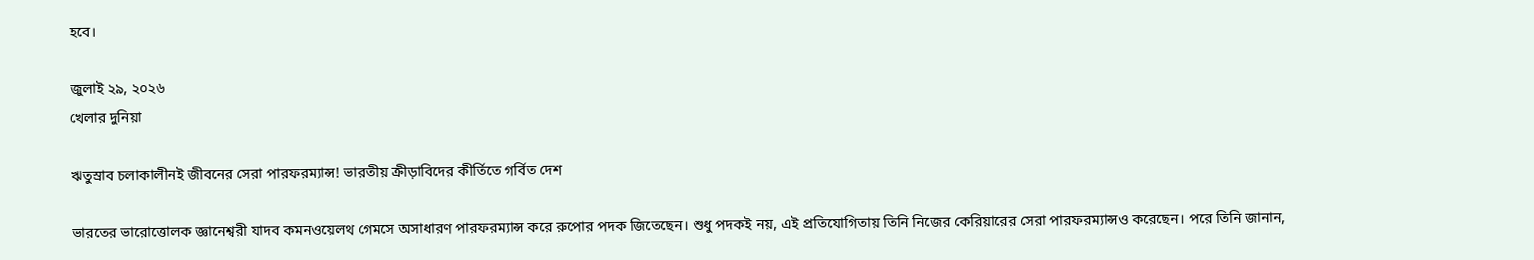হবে।

জুলাই ২৯, ২০২৬
খেলার দুনিয়া

ঋতুস্রাব চলাকালীনই জীবনের সেরা পারফরম্যান্স! ভারতীয় ক্রীড়াবিদের কীর্তিতে গর্বিত দেশ

ভারতের ভারোত্তোলক জ্ঞানেশ্বরী যাদব কমনওয়েলথ গেমসে অসাধারণ পারফরম্যান্স করে রুপোর পদক জিতেছেন। শুধু পদকই নয়, এই প্রতিযোগিতায় তিনি নিজের কেরিয়ারের সেরা পারফরম্যান্সও করেছেন। পরে তিনি জানান,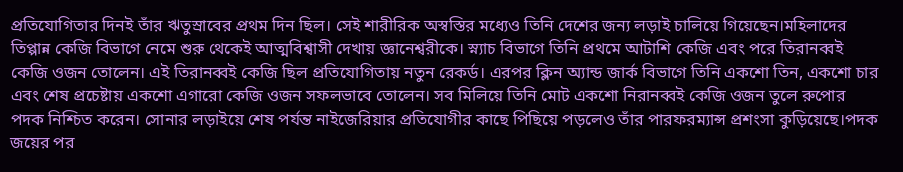প্রতিযোগিতার দিনই তাঁর ঋতুস্রাবের প্রথম দিন ছিল। সেই শারীরিক অস্বস্তির মধ্যেও তিনি দেশের জন্য লড়াই চালিয়ে গিয়েছেন।মহিলাদের তিপ্পান্ন কেজি বিভাগে নেমে শুরু থেকেই আত্মবিশ্বাসী দেখায় জ্ঞানেশ্বরীকে। স্ন্যাচ বিভাগে তিনি প্রথমে আটাশি কেজি এবং পরে তিরানব্বই কেজি ওজন তোলেন। এই তিরানব্বই কেজি ছিল প্রতিযোগিতায় নতুন রেকর্ড। এরপর ক্লিন অ্যান্ড জার্ক বিভাগে তিনি একশো তিন, একশো চার এবং শেষ প্রচেষ্টায় একশো এগারো কেজি ওজন সফলভাবে তোলেন। সব মিলিয়ে তিনি মোট একশো নিরানব্বই কেজি ওজন তুলে রুপোর পদক নিশ্চিত করেন। সোনার লড়াইয়ে শেষ পর্যন্ত নাইজেরিয়ার প্রতিযোগীর কাছে পিছিয়ে পড়লেও তাঁর পারফরম্যান্স প্রশংসা কুড়িয়েছে।পদক জয়ের পর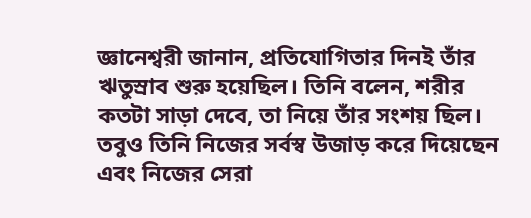জ্ঞানেশ্বরী জানান, প্রতিযোগিতার দিনই তাঁর ঋতুস্রাব শুরু হয়েছিল। তিনি বলেন, শরীর কতটা সাড়া দেবে, তা নিয়ে তাঁর সংশয় ছিল। তবুও তিনি নিজের সর্বস্ব উজাড় করে দিয়েছেন এবং নিজের সেরা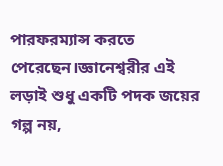পারফরম্যান্স করতে পেরেছেন।জ্ঞানেশ্বরীর এই লড়াই শুধু একটি পদক জয়ের গল্প নয়,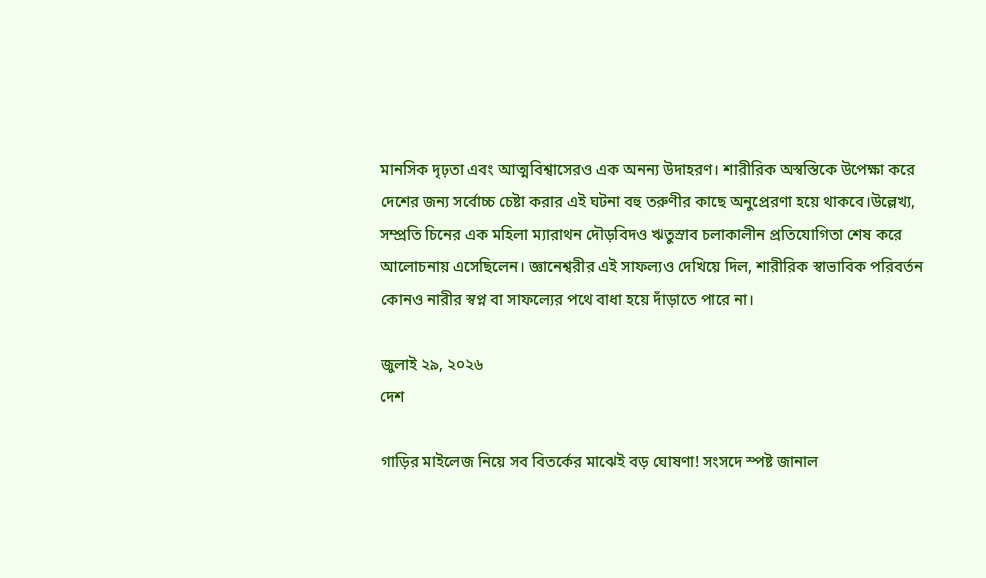মানসিক দৃঢ়তা এবং আত্মবিশ্বাসেরও এক অনন্য উদাহরণ। শারীরিক অস্বস্তিকে উপেক্ষা করে দেশের জন্য সর্বোচ্চ চেষ্টা করার এই ঘটনা বহু তরুণীর কাছে অনুপ্রেরণা হয়ে থাকবে।উল্লেখ্য, সম্প্রতি চিনের এক মহিলা ম্যারাথন দৌড়বিদও ঋতুস্রাব চলাকালীন প্রতিযোগিতা শেষ করে আলোচনায় এসেছিলেন। জ্ঞানেশ্বরীর এই সাফল্যও দেখিয়ে দিল, শারীরিক স্বাভাবিক পরিবর্তন কোনও নারীর স্বপ্ন বা সাফল্যের পথে বাধা হয়ে দাঁড়াতে পারে না।

জুলাই ২৯, ২০২৬
দেশ

গাড়ির মাইলেজ নিয়ে সব বিতর্কের মাঝেই বড় ঘোষণা! সংসদে স্পষ্ট জানাল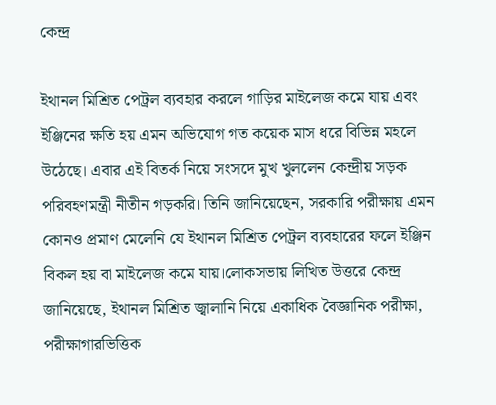কেন্দ্র

ইথানল মিশ্রিত পেট্রল ব্যবহার করলে গাড়ির মাইলেজ কমে যায় এবং ইঞ্জিনের ক্ষতি হয় এমন অভিযোগ গত কয়েক মাস ধরে বিভিন্ন মহলে উঠেছে। এবার এই বিতর্ক নিয়ে সংসদে মুখ খুললেন কেন্দ্রীয় সড়ক পরিবহণমন্ত্রী নীতীন গড়করি। তিনি জানিয়েছেন, সরকারি পরীক্ষায় এমন কোনও প্রমাণ মেলেনি যে ইথানল মিশ্রিত পেট্রল ব্যবহারের ফলে ইঞ্জিন বিকল হয় বা মাইলেজ কমে যায়।লোকসভায় লিখিত উত্তরে কেন্দ্র জানিয়েছে, ইথানল মিশ্রিত জ্বালানি নিয়ে একাধিক বৈজ্ঞানিক পরীক্ষা, পরীক্ষাগারভিত্তিক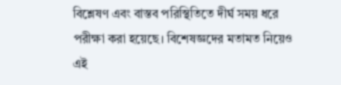বিশ্লেষণ এবং বাস্তব পরিস্থিতিতে দীর্ঘ সময় ধরে পরীক্ষা করা হয়েছে। বিশেষজ্ঞদের মতামত নিয়েও এই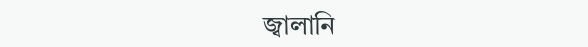জ্বালানি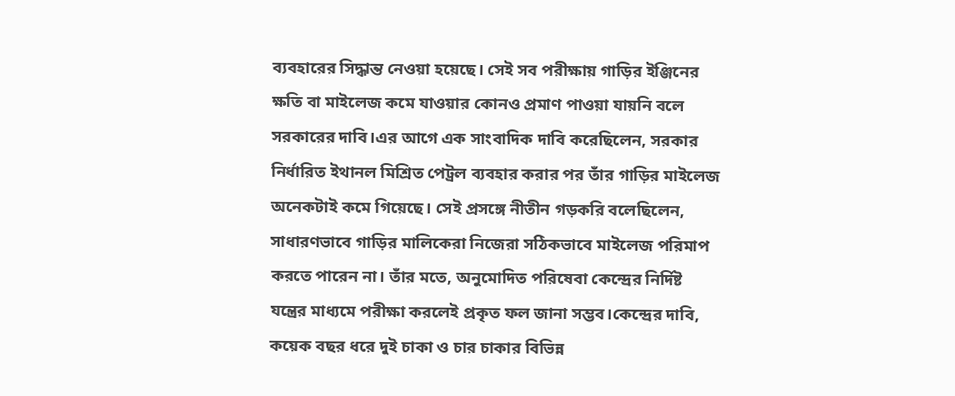ব্যবহারের সিদ্ধান্ত নেওয়া হয়েছে। সেই সব পরীক্ষায় গাড়ির ইঞ্জিনের ক্ষতি বা মাইলেজ কমে যাওয়ার কোনও প্রমাণ পাওয়া যায়নি বলে সরকারের দাবি।এর আগে এক সাংবাদিক দাবি করেছিলেন, সরকার নির্ধারিত ইথানল মিশ্রিত পেট্রল ব্যবহার করার পর তাঁর গাড়ির মাইলেজ অনেকটাই কমে গিয়েছে। সেই প্রসঙ্গে নীতীন গড়করি বলেছিলেন, সাধারণভাবে গাড়ির মালিকেরা নিজেরা সঠিকভাবে মাইলেজ পরিমাপ করতে পারেন না। তাঁর মতে, অনুমোদিত পরিষেবা কেন্দ্রের নির্দিষ্ট যন্ত্রের মাধ্যমে পরীক্ষা করলেই প্রকৃত ফল জানা সম্ভব।কেন্দ্রের দাবি, কয়েক বছর ধরে দুই চাকা ও চার চাকার বিভিন্ন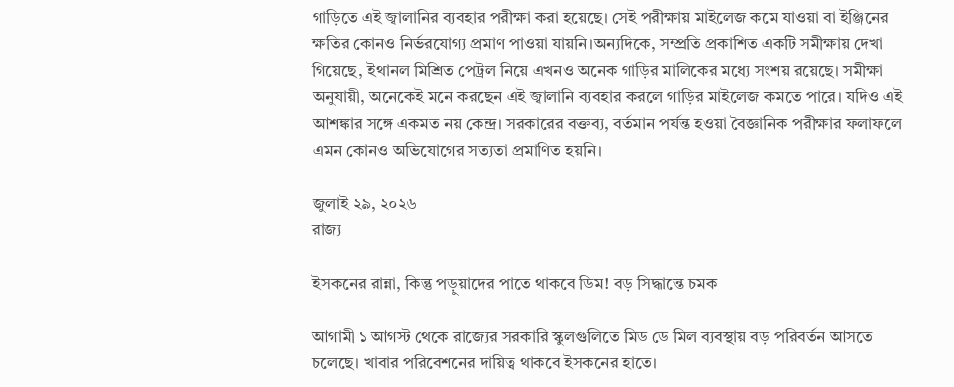গাড়িতে এই জ্বালানির ব্যবহার পরীক্ষা করা হয়েছে। সেই পরীক্ষায় মাইলেজ কমে যাওয়া বা ইঞ্জিনের ক্ষতির কোনও নির্ভরযোগ্য প্রমাণ পাওয়া যায়নি।অন্যদিকে, সম্প্রতি প্রকাশিত একটি সমীক্ষায় দেখা গিয়েছে, ইথানল মিশ্রিত পেট্রল নিয়ে এখনও অনেক গাড়ির মালিকের মধ্যে সংশয় রয়েছে। সমীক্ষা অনুযায়ী, অনেকেই মনে করছেন এই জ্বালানি ব্যবহার করলে গাড়ির মাইলেজ কমতে পারে। যদিও এই আশঙ্কার সঙ্গে একমত নয় কেন্দ্র। সরকারের বক্তব্য, বর্তমান পর্যন্ত হওয়া বৈজ্ঞানিক পরীক্ষার ফলাফলে এমন কোনও অভিযোগের সত্যতা প্রমাণিত হয়নি।

জুলাই ২৯, ২০২৬
রাজ্য

ইসকনের রান্না, কিন্তু পড়ুয়াদের পাতে থাকবে ডিম! বড় সিদ্ধান্তে চমক

আগামী ১ আগস্ট থেকে রাজ্যের সরকারি স্কুলগুলিতে মিড ডে মিল ব্যবস্থায় বড় পরিবর্তন আসতে চলেছে। খাবার পরিবেশনের দায়িত্ব থাকবে ইসকনের হাতে।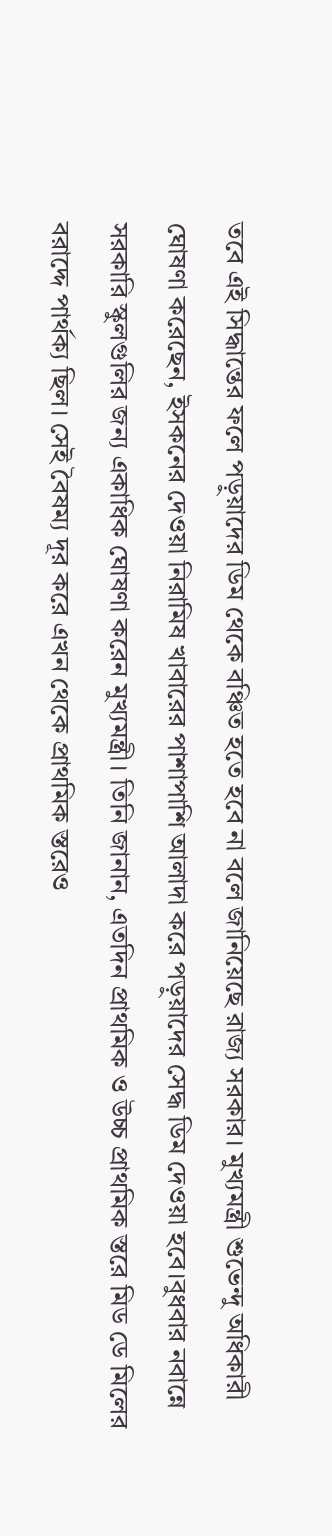তবে এই সিদ্ধান্তের ফলে পড়ুয়াদের ডিম থেকে বঞ্চিত হতে হবে না বলে জানিয়েছে রাজ্য সরকার। মুখ্যমন্ত্রী শুভেন্দু অধিকারী ঘোষণা করেছেন, ইসকনের দেওয়া নিরামিষ খাবারের পাশাপাশি আলাদা করে পড়ুয়াদের সেদ্ধ ডিম দেওয়া হবে।বুধবার নবান্নে সরকারি স্কুলগুলির জন্য একাধিক ঘোষণা করেন মুখ্যমন্ত্রী। তিনি জানান, এতদিন প্রাথমিক ও উচ্চ প্রাথমিক স্তরে মিড ডে মিলের বরাদ্দে পার্থক্য ছিল। সেই বৈষম্য দূর করে এখন থেকে প্রাথমিক স্তরেও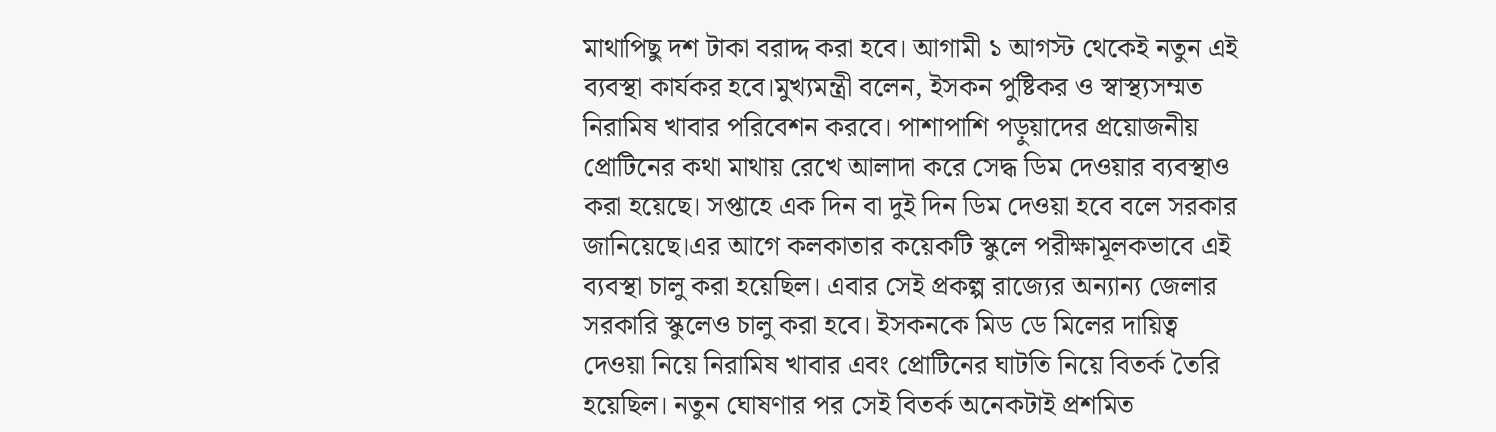মাথাপিছু দশ টাকা বরাদ্দ করা হবে। আগামী ১ আগস্ট থেকেই নতুন এই ব্যবস্থা কার্যকর হবে।মুখ্যমন্ত্রী বলেন, ইসকন পুষ্টিকর ও স্বাস্থ্যসম্মত নিরামিষ খাবার পরিবেশন করবে। পাশাপাশি পড়ুয়াদের প্রয়োজনীয় প্রোটিনের কথা মাথায় রেখে আলাদা করে সেদ্ধ ডিম দেওয়ার ব্যবস্থাও করা হয়েছে। সপ্তাহে এক দিন বা দুই দিন ডিম দেওয়া হবে বলে সরকার জানিয়েছে।এর আগে কলকাতার কয়েকটি স্কুলে পরীক্ষামূলকভাবে এই ব্যবস্থা চালু করা হয়েছিল। এবার সেই প্রকল্প রাজ্যের অন্যান্য জেলার সরকারি স্কুলেও চালু করা হবে। ইসকনকে মিড ডে মিলের দায়িত্ব দেওয়া নিয়ে নিরামিষ খাবার এবং প্রোটিনের ঘাটতি নিয়ে বিতর্ক তৈরি হয়েছিল। নতুন ঘোষণার পর সেই বিতর্ক অনেকটাই প্রশমিত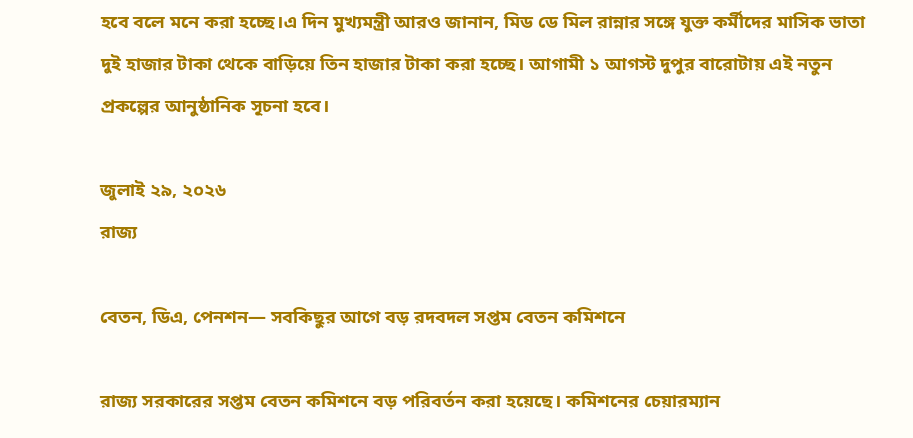হবে বলে মনে করা হচ্ছে।এ দিন মুখ্যমন্ত্রী আরও জানান, মিড ডে মিল রান্নার সঙ্গে যুক্ত কর্মীদের মাসিক ভাতা দুই হাজার টাকা থেকে বাড়িয়ে তিন হাজার টাকা করা হচ্ছে। আগামী ১ আগস্ট দুপুর বারোটায় এই নতুন প্রকল্পের আনুষ্ঠানিক সূচনা হবে।

জুলাই ২৯, ২০২৬
রাজ্য

বেতন, ডিএ, পেনশন— সবকিছুর আগে বড় রদবদল সপ্তম বেতন কমিশনে

রাজ্য সরকারের সপ্তম বেতন কমিশনে বড় পরিবর্তন করা হয়েছে। কমিশনের চেয়ারম্যান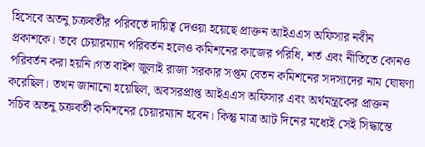হিসেবে অতনু চক্রবর্তীর পরিবর্তে দায়িত্ব দেওয়া হয়েছে প্রাক্তন আইএএস অফিসার নবীন প্রকাশকে। তবে চেয়ারম্যান পরিবর্তন হলেও কমিশনের কাজের পরিধি, শর্ত এবং নীতিতে কোনও পরিবর্তন করা হয়নি।গত বাইশ জুলাই রাজ্য সরকার সপ্তম বেতন কমিশনের সদস্যদের নাম ঘোষণা করেছিল। তখন জানানো হয়েছিল, অবসরপ্রাপ্ত আইএএস অফিসার এবং অর্থমন্ত্রকের প্রাক্তন সচিব অতনু চক্রবর্তী কমিশনের চেয়ারম্যান হবেন। কিন্তু মাত্র আট দিনের মধ্যেই সেই সিদ্ধান্তে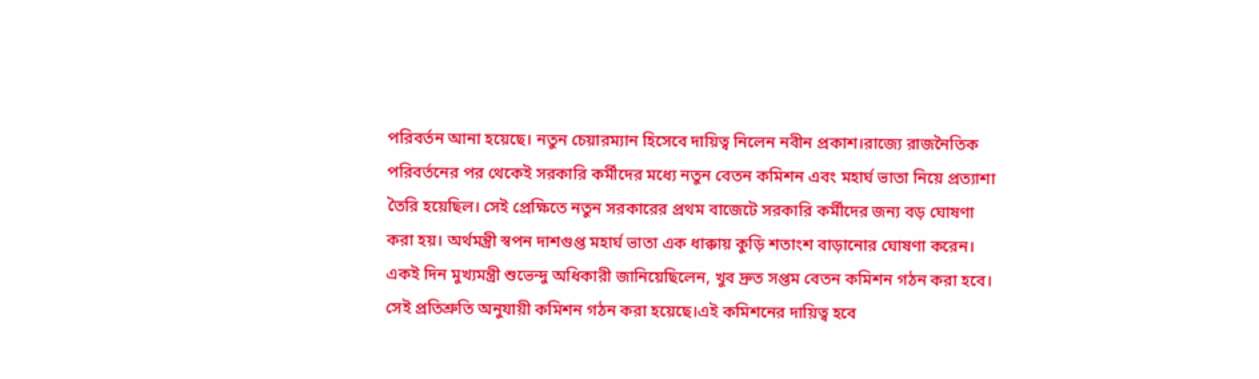পরিবর্তন আনা হয়েছে। নতুন চেয়ারম্যান হিসেবে দায়িত্ব নিলেন নবীন প্রকাশ।রাজ্যে রাজনৈতিক পরিবর্তনের পর থেকেই সরকারি কর্মীদের মধ্যে নতুন বেতন কমিশন এবং মহার্ঘ ভাতা নিয়ে প্রত্যাশা তৈরি হয়েছিল। সেই প্রেক্ষিতে নতুন সরকারের প্রথম বাজেটে সরকারি কর্মীদের জন্য বড় ঘোষণা করা হয়। অর্থমন্ত্রী স্বপন দাশগুপ্ত মহার্ঘ ভাতা এক ধাক্কায় কুড়ি শতাংশ বাড়ানোর ঘোষণা করেন। একই দিন মুখ্যমন্ত্রী শুভেন্দু অধিকারী জানিয়েছিলেন, খুব দ্রুত সপ্তম বেতন কমিশন গঠন করা হবে। সেই প্রতিশ্রুতি অনুযায়ী কমিশন গঠন করা হয়েছে।এই কমিশনের দায়িত্ব হবে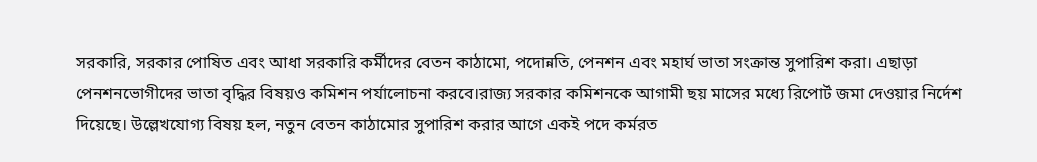সরকারি, সরকার পোষিত এবং আধা সরকারি কর্মীদের বেতন কাঠামো, পদোন্নতি, পেনশন এবং মহার্ঘ ভাতা সংক্রান্ত সুপারিশ করা। এছাড়া পেনশনভোগীদের ভাতা বৃদ্ধির বিষয়ও কমিশন পর্যালোচনা করবে।রাজ্য সরকার কমিশনকে আগামী ছয় মাসের মধ্যে রিপোর্ট জমা দেওয়ার নির্দেশ দিয়েছে। উল্লেখযোগ্য বিষয় হল, নতুন বেতন কাঠামোর সুপারিশ করার আগে একই পদে কর্মরত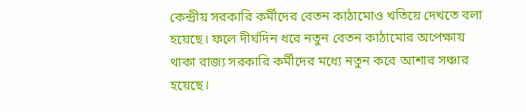কেন্দ্রীয় সরকারি কর্মীদের বেতন কাঠামোও খতিয়ে দেখতে বলা হয়েছে। ফলে দীর্ঘদিন ধরে নতুন বেতন কাঠামোর অপেক্ষায় থাকা রাজ্য সরকারি কর্মীদের মধ্যে নতুন করে আশার সঞ্চার হয়েছে।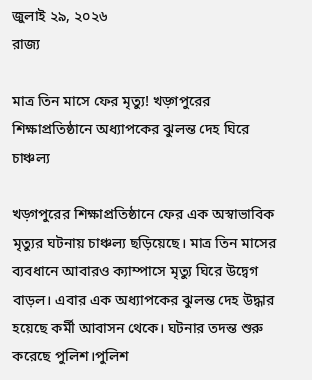জুলাই ২৯, ২০২৬
রাজ্য

মাত্র তিন মাসে ফের মৃত্যু! খড়্গপুরের শিক্ষাপ্রতিষ্ঠানে অধ্যাপকের ঝুলন্ত দেহ ঘিরে চাঞ্চল্য

খড়্গপুরের শিক্ষাপ্রতিষ্ঠানে ফের এক অস্বাভাবিক মৃত্যুর ঘটনায় চাঞ্চল্য ছড়িয়েছে। মাত্র তিন মাসের ব্যবধানে আবারও ক্যাম্পাসে মৃত্যু ঘিরে উদ্বেগ বাড়ল। এবার এক অধ্যাপকের ঝুলন্ত দেহ উদ্ধার হয়েছে কর্মী আবাসন থেকে। ঘটনার তদন্ত শুরু করেছে পুলিশ।পুলিশ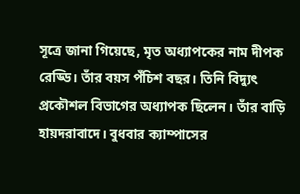সূত্রে জানা গিয়েছে, মৃত অধ্যাপকের নাম দীপক রেড্ডি। তাঁর বয়স পঁচিশ বছর। তিনি বিদ্যুৎ প্রকৌশল বিভাগের অধ্যাপক ছিলেন। তাঁর বাড়ি হায়দরাবাদে। বুধবার ক্যাম্পাসের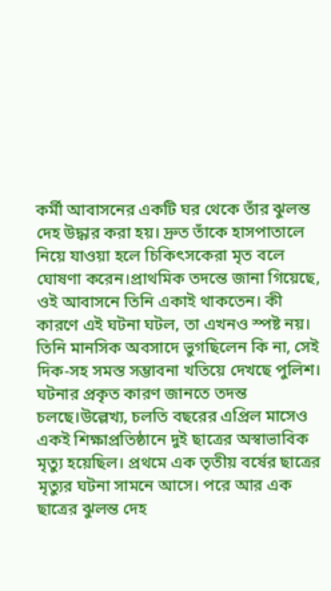কর্মী আবাসনের একটি ঘর থেকে তাঁর ঝুলন্ত দেহ উদ্ধার করা হয়। দ্রুত তাঁকে হাসপাতালে নিয়ে যাওয়া হলে চিকিৎসকেরা মৃত বলে ঘোষণা করেন।প্রাথমিক তদন্তে জানা গিয়েছে, ওই আবাসনে তিনি একাই থাকতেন। কী কারণে এই ঘটনা ঘটল, তা এখনও স্পষ্ট নয়। তিনি মানসিক অবসাদে ভুগছিলেন কি না, সেই দিক-সহ সমস্ত সম্ভাবনা খতিয়ে দেখছে পুলিশ। ঘটনার প্রকৃত কারণ জানতে তদন্ত চলছে।উল্লেখ্য, চলতি বছরের এপ্রিল মাসেও একই শিক্ষাপ্রতিষ্ঠানে দুই ছাত্রের অস্বাভাবিক মৃত্যু হয়েছিল। প্রথমে এক তৃতীয় বর্ষের ছাত্রের মৃত্যুর ঘটনা সামনে আসে। পরে আর এক ছাত্রের ঝুলন্ত দেহ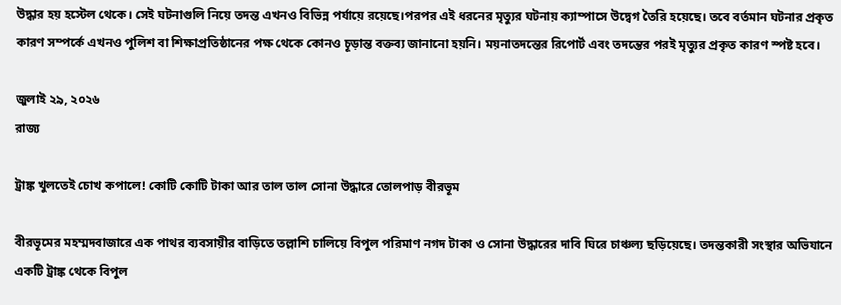উদ্ধার হয় হস্টেল থেকে। সেই ঘটনাগুলি নিয়ে তদন্ত এখনও বিভিন্ন পর্যায়ে রয়েছে।পরপর এই ধরনের মৃত্যুর ঘটনায় ক্যাম্পাসে উদ্বেগ তৈরি হয়েছে। তবে বর্তমান ঘটনার প্রকৃত কারণ সম্পর্কে এখনও পুলিশ বা শিক্ষাপ্রতিষ্ঠানের পক্ষ থেকে কোনও চূড়ান্ত বক্তব্য জানানো হয়নি। ময়নাতদন্তের রিপোর্ট এবং তদন্তের পরই মৃত্যুর প্রকৃত কারণ স্পষ্ট হবে।

জুলাই ২৯, ২০২৬
রাজ্য

ট্রাঙ্ক খুলতেই চোখ কপালে! কোটি কোটি টাকা আর তাল তাল সোনা উদ্ধারে তোলপাড় বীরভূম

বীরভূমের মহম্মদবাজারে এক পাথর ব্যবসায়ীর বাড়িতে তল্লাশি চালিয়ে বিপুল পরিমাণ নগদ টাকা ও সোনা উদ্ধারের দাবি ঘিরে চাঞ্চল্য ছড়িয়েছে। তদন্তকারী সংস্থার অভিযানে একটি ট্রাঙ্ক থেকে বিপুল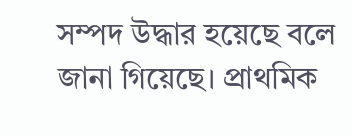সম্পদ উদ্ধার হয়েছে বলে জানা গিয়েছে। প্রাথমিক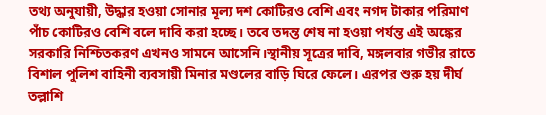তথ্য অনুযায়ী, উদ্ধার হওয়া সোনার মূল্য দশ কোটিরও বেশি এবং নগদ টাকার পরিমাণ পাঁচ কোটিরও বেশি বলে দাবি করা হচ্ছে। তবে তদন্ত শেষ না হওয়া পর্যন্ত এই অঙ্কের সরকারি নিশ্চিতকরণ এখনও সামনে আসেনি।স্থানীয় সূত্রের দাবি, মঙ্গলবার গভীর রাতে বিশাল পুলিশ বাহিনী ব্যবসায়ী মিনার মণ্ডলের বাড়ি ঘিরে ফেলে। এরপর শুরু হয় দীর্ঘ তল্লাশি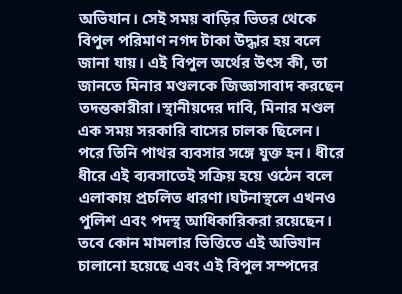অভিযান। সেই সময় বাড়ির ভিতর থেকে বিপুল পরিমাণ নগদ টাকা উদ্ধার হয় বলে জানা যায়। এই বিপুল অর্থের উৎস কী, তা জানতে মিনার মণ্ডলকে জিজ্ঞাসাবাদ করছেন তদন্তকারীরা।স্থানীয়দের দাবি, মিনার মণ্ডল এক সময় সরকারি বাসের চালক ছিলেন। পরে তিনি পাথর ব্যবসার সঙ্গে যুক্ত হন। ধীরে ধীরে এই ব্যবসাতেই সক্রিয় হয়ে ওঠেন বলে এলাকায় প্রচলিত ধারণা।ঘটনাস্থলে এখনও পুলিশ এবং পদস্থ আধিকারিকরা রয়েছেন। তবে কোন মামলার ভিত্তিতে এই অভিযান চালানো হয়েছে এবং এই বিপুল সম্পদের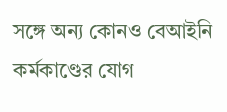সঙ্গে অন্য কোনও বেআইনি কর্মকাণ্ডের যোগ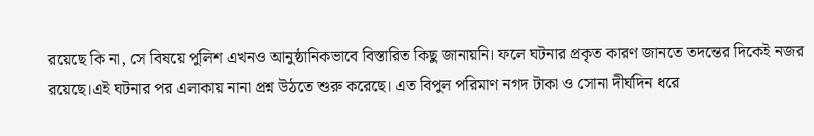রয়েছে কি না, সে বিষয়ে পুলিশ এখনও আনুষ্ঠানিকভাবে বিস্তারিত কিছু জানায়নি। ফলে ঘটনার প্রকৃত কারণ জানতে তদন্তের দিকেই নজর রয়েছে।এই ঘটনার পর এলাকায় নানা প্রশ্ন উঠতে শুরু করেছে। এত বিপুল পরিমাণ নগদ টাকা ও সোনা দীর্ঘদিন ধরে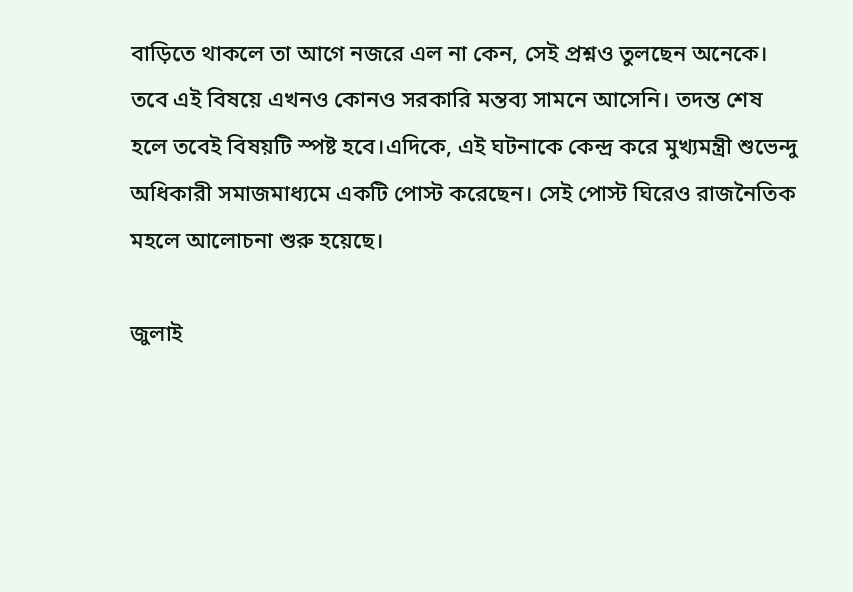বাড়িতে থাকলে তা আগে নজরে এল না কেন, সেই প্রশ্নও তুলছেন অনেকে। তবে এই বিষয়ে এখনও কোনও সরকারি মন্তব্য সামনে আসেনি। তদন্ত শেষ হলে তবেই বিষয়টি স্পষ্ট হবে।এদিকে, এই ঘটনাকে কেন্দ্র করে মুখ্যমন্ত্রী শুভেন্দু অধিকারী সমাজমাধ্যমে একটি পোস্ট করেছেন। সেই পোস্ট ঘিরেও রাজনৈতিক মহলে আলোচনা শুরু হয়েছে।

জুলাই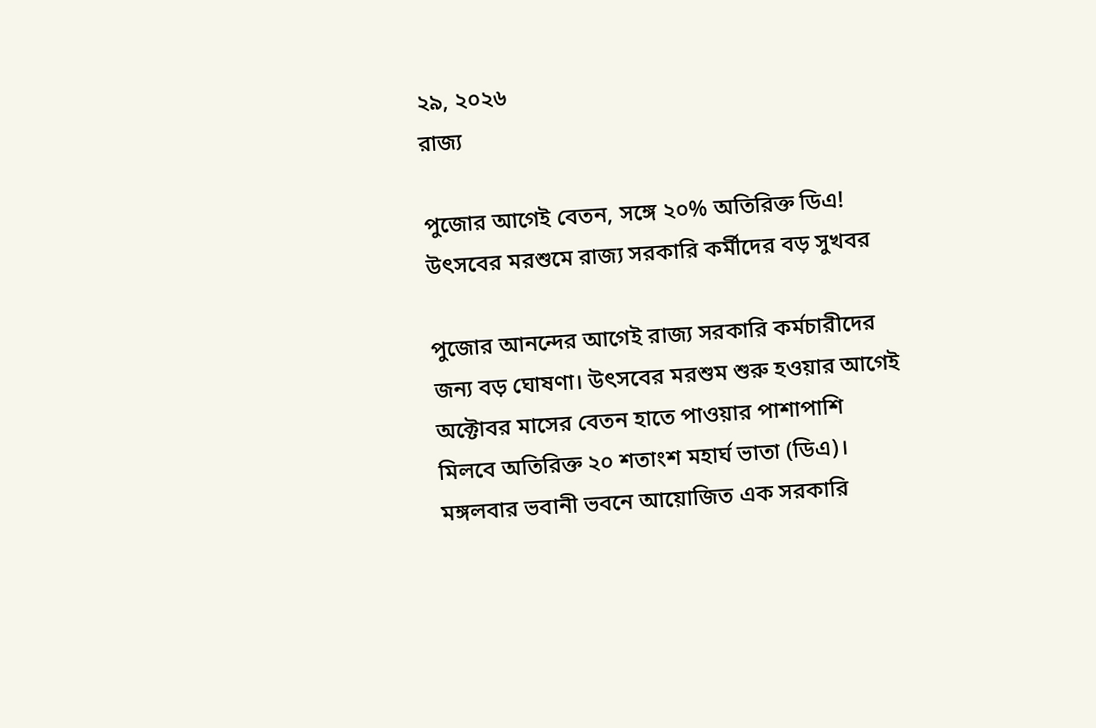২৯, ২০২৬
রাজ্য

পুজোর আগেই বেতন, সঙ্গে ২০% অতিরিক্ত ডিএ! উৎসবের মরশুমে রাজ্য সরকারি কর্মীদের বড় সুখবর

পুজোর আনন্দের আগেই রাজ্য সরকারি কর্মচারীদের জন্য বড় ঘোষণা। উৎসবের মরশুম শুরু হওয়ার আগেই অক্টোবর মাসের বেতন হাতে পাওয়ার পাশাপাশি মিলবে অতিরিক্ত ২০ শতাংশ মহার্ঘ ভাতা (ডিএ)। মঙ্গলবার ভবানী ভবনে আয়োজিত এক সরকারি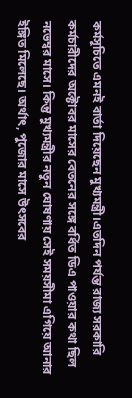কর্মসূচিতে এমনই বার্তা দিয়েছেন মুখ্যমন্ত্রী।এতদিন পর্যন্ত রাজ্য সরকারি কর্মচারীদের অক্টোবর মাসের বেতনের সঙ্গে বর্ধিত ডিএ পাওয়ার কথা ছিল নভেম্বর মাসে। কিন্তু মুখ্যমন্ত্রীর নতুন ঘোষণায় সেই সময়সীমা এগিয়ে আনার ইঙ্গিত মিলেছে। অর্থাৎ, পুজোর মাসে উৎসবের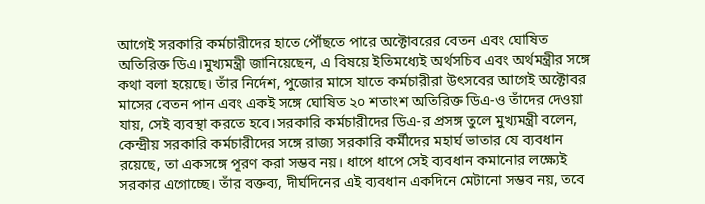আগেই সরকারি কর্মচারীদের হাতে পৌঁছতে পারে অক্টোবরের বেতন এবং ঘোষিত অতিরিক্ত ডিএ।মুখ্যমন্ত্রী জানিয়েছেন, এ বিষয়ে ইতিমধ্যেই অর্থসচিব এবং অর্থমন্ত্রীর সঙ্গে কথা বলা হয়েছে। তাঁর নির্দেশ, পুজোর মাসে যাতে কর্মচারীরা উৎসবের আগেই অক্টোবর মাসের বেতন পান এবং একই সঙ্গে ঘোষিত ২০ শতাংশ অতিরিক্ত ডিএ-ও তাঁদের দেওয়া যায়, সেই ব্যবস্থা করতে হবে।সরকারি কর্মচারীদের ডিএ-র প্রসঙ্গ তুলে মুখ্যমন্ত্রী বলেন, কেন্দ্রীয় সরকারি কর্মচারীদের সঙ্গে রাজ্য সরকারি কর্মীদের মহার্ঘ ভাতার যে ব্যবধান রয়েছে, তা একসঙ্গে পূরণ করা সম্ভব নয়। ধাপে ধাপে সেই ব্যবধান কমানোর লক্ষ্যেই সরকার এগোচ্ছে। তাঁর বক্তব্য, দীর্ঘদিনের এই ব্যবধান একদিনে মেটানো সম্ভব নয়, তবে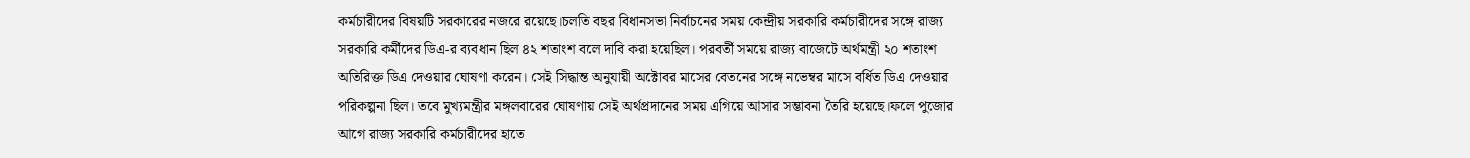কর্মচারীদের বিষয়টি সরকারের নজরে রয়েছে।চলতি বছর বিধানসভা নির্বাচনের সময় কেন্দ্রীয় সরকারি কর্মচারীদের সঙ্গে রাজ্য সরকারি কর্মীদের ডিএ-র ব্যবধান ছিল ৪২ শতাংশ বলে দাবি করা হয়েছিল। পরবর্তী সময়ে রাজ্য বাজেটে অর্থমন্ত্রী ২০ শতাংশ অতিরিক্ত ডিএ দেওয়ার ঘোষণা করেন। সেই সিদ্ধান্ত অনুযায়ী অক্টোবর মাসের বেতনের সঙ্গে নভেম্বর মাসে বর্ধিত ডিএ দেওয়ার পরিকল্পনা ছিল। তবে মুখ্যমন্ত্রীর মঙ্গলবারের ঘোষণায় সেই অর্থপ্রদানের সময় এগিয়ে আসার সম্ভাবনা তৈরি হয়েছে।ফলে পুজোর আগে রাজ্য সরকারি কর্মচারীদের হাতে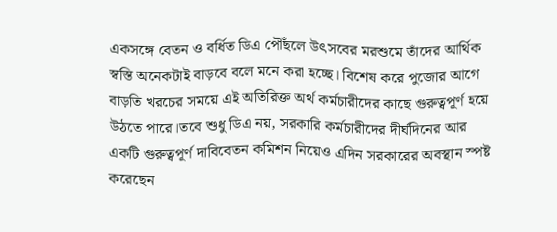একসঙ্গে বেতন ও বর্ধিত ডিএ পৌঁছলে উৎসবের মরশুমে তাঁদের আর্থিক স্বস্তি অনেকটাই বাড়বে বলে মনে করা হচ্ছে। বিশেষ করে পুজোর আগে বাড়তি খরচের সময়ে এই অতিরিক্ত অর্থ কর্মচারীদের কাছে গুরুত্বপূর্ণ হয়ে উঠতে পারে।তবে শুধু ডিএ নয়, সরকারি কর্মচারীদের দীর্ঘদিনের আর একটি গুরুত্বপূর্ণ দাবিবেতন কমিশন নিয়েও এদিন সরকারের অবস্থান স্পষ্ট করেছেন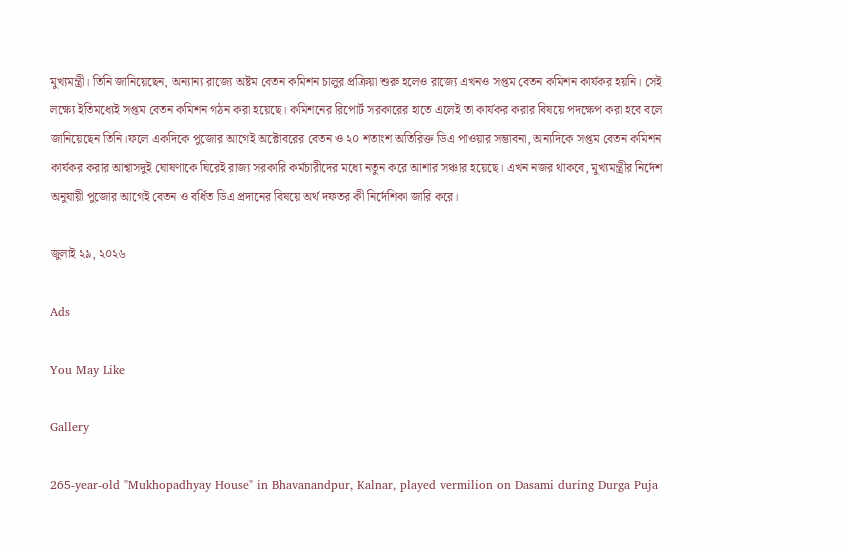মুখ্যমন্ত্রী। তিনি জানিয়েছেন, অন্যান্য রাজ্যে অষ্টম বেতন কমিশন চালুর প্রক্রিয়া শুরু হলেও রাজ্যে এখনও সপ্তম বেতন কমিশন কার্যকর হয়নি। সেই লক্ষ্যে ইতিমধ্যেই সপ্তম বেতন কমিশন গঠন করা হয়েছে। কমিশনের রিপোর্ট সরকারের হাতে এলেই তা কার্যকর করার বিষয়ে পদক্ষেপ করা হবে বলে জানিয়েছেন তিনি।ফলে একদিকে পুজোর আগেই অক্টোবরের বেতন ও ২০ শতাংশ অতিরিক্ত ডিএ পাওয়ার সম্ভাবনা, অন্যদিকে সপ্তম বেতন কমিশন কার্যকর করার আশ্বাসদুই ঘোষণাকে ঘিরেই রাজ্য সরকারি কর্মচারীদের মধ্যে নতুন করে আশার সঞ্চার হয়েছে। এখন নজর থাকবে, মুখ্যমন্ত্রীর নির্দেশ অনুযায়ী পুজোর আগেই বেতন ও বর্ধিত ডিএ প্রদানের বিষয়ে অর্থ দফতর কী নির্দেশিকা জারি করে।

জুলাই ২৯, ২০২৬

Ads

You May Like

Gallery

265-year-old "Mukhopadhyay House" in Bhavanandpur, Kalnar, played vermilion on Dasami during Durga Puja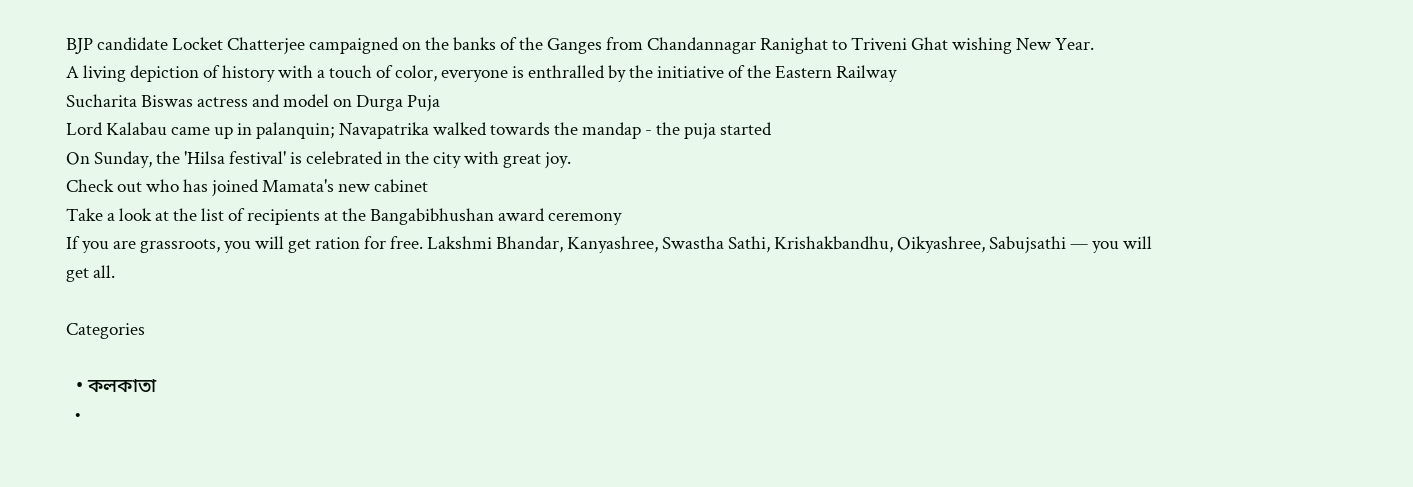BJP candidate Locket Chatterjee campaigned on the banks of the Ganges from Chandannagar Ranighat to Triveni Ghat wishing New Year.
A living depiction of history with a touch of color, everyone is enthralled by the initiative of the Eastern Railway
Sucharita Biswas actress and model on Durga Puja
Lord Kalabau came up in palanquin; Navapatrika walked towards the mandap - the puja started
On Sunday, the 'Hilsa festival' is celebrated in the city with great joy.
Check out who has joined Mamata's new cabinet
Take a look at the list of recipients at the Bangabibhushan award ceremony
If you are grassroots, you will get ration for free. Lakshmi Bhandar, Kanyashree, Swastha Sathi, Krishakbandhu, Oikyashree, Sabujsathi — you will get all.

Categories

  • কলকাতা
  •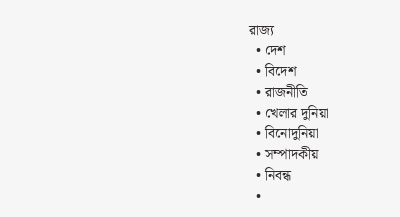রাজ্য
  • দেশ
  • বিদেশ
  • রাজনীতি
  • খেলার দুনিয়া
  • বিনোদুনিয়া
  • সম্পাদকীয়
  • নিবন্ধ
  •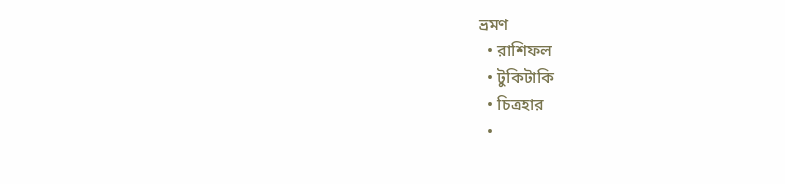ভ্রমণ
  • রাশিফল
  • টুকিটাকি
  • চিত্রহার
  •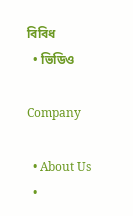বিবিধ
  • ভিডিও

Company

  • About Us
  •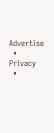Advertise
  • Privacy
  •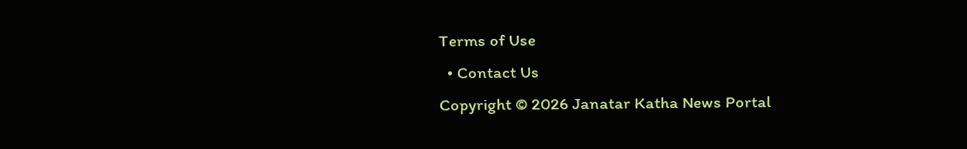Terms of Use
  • Contact Us
Copyright © 2026 Janatar Katha News Portal